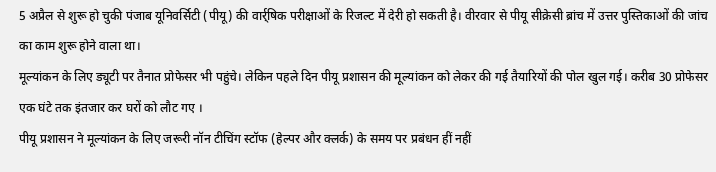5 अप्रैल से शुरू हो चुकी पंजाब यूनिवर्सिटी (पीयू) की वार्र्षिक परीक्षाओं के रिजल्ट में देरी हो सकती है। वीरवार से पीयू सीक्रेसी ब्रांच में उत्तर पुस्तिकाओं की जांच का काम शुरू होने वाला था।
मूल्यांकन के लिए ड्यूटी पर तैनात प्रोफेसर भी पहुंचे। लेकिन पहले दिन पीयू प्रशासन की मूल्यांकन को लेकर की गई तैयारियों की पोल खुल गई। करीब 30 प्रोफेसर एक घंटे तक इंतजार कर घरों को लौट गए ।
पीयू प्रशासन ने मूल्यांकन के लिए जरूरी नॉन टीचिंग स्टॉफ (हेल्पर और क्लर्क) के समय पर प्रबंधन हीं नहीं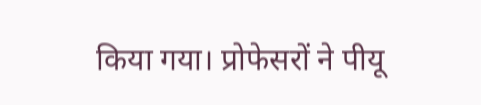किया गया। प्रोफेसरों ने पीयू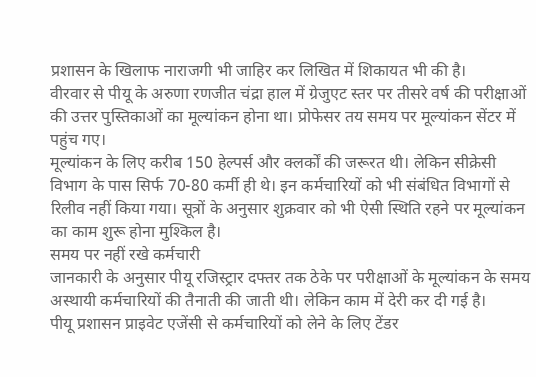प्रशासन के खिलाफ नाराजगी भी जाहिर कर लिखित में शिकायत भी की है।
वीरवार से पीयू के अरुणा रणजीत चंद्रा हाल में ग्रेजुएट स्तर पर तीसरे वर्ष की परीक्षाओं की उत्तर पुस्तिकाओं का मूल्यांकन होना था। प्रोफेसर तय समय पर मूल्यांकन सेंटर में पहुंच गए।
मूल्यांकन के लिए करीब 150 हेल्पर्स और क्लर्कों की जरूरत थी। लेकिन सीक्रेसी विभाग के पास सिर्फ 70-80 कर्मी ही थे। इन कर्मचारियों को भी संबंधित विभागों से रिलीव नहीं किया गया। सूत्रों के अनुसार शुक्रवार को भी ऐसी स्थिति रहने पर मूल्यांकन का काम शुरू होना मुश्किल है।
समय पर नहीं रखे कर्मचारी
जानकारी के अनुसार पीयू रजिस्ट्रार दफ्तर तक ठेके पर परीक्षाओं के मूल्यांकन के समय अस्थायी कर्मचारियों की तैनाती की जाती थी। लेकिन काम में देरी कर दी गई है।
पीयू प्रशासन प्राइवेट एजेंसी से कर्मचारियों को लेने के लिए टेंडर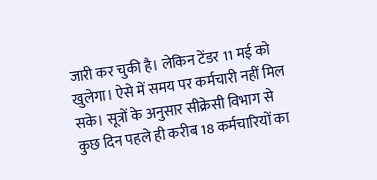जारी कर चुकी है। लेकिन टेंडर 11 मई को खुलेगा। ऐसे में समय पर कर्मचारी नहीं मिल सके। सूत्रों के अनुसार सीक्रेसी विभाग से कुछ दिन पहले ही करीब 18 कर्मचारियों का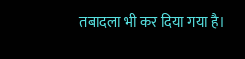तबादला भी कर दिया गया है।